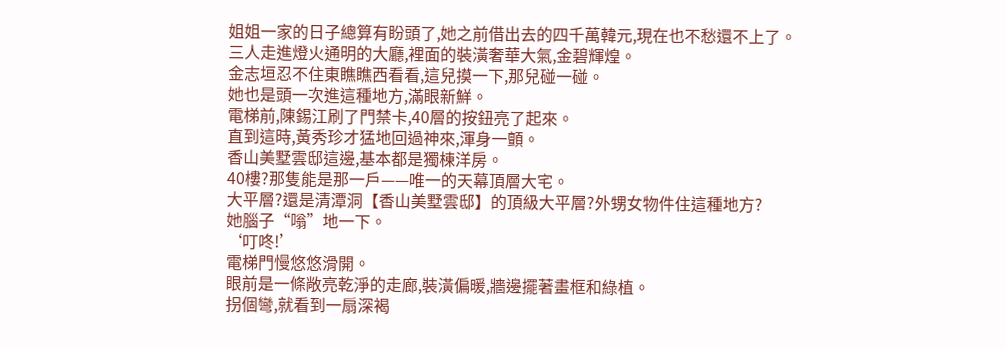姐姐一家的日子總算有盼頭了,她之前借出去的四千萬韓元,現在也不愁還不上了。
三人走進燈火通明的大廳,裡面的裝潢奢華大氣,金碧輝煌。
金志垣忍不住東瞧瞧西看看,這兒摸一下,那兒碰一碰。
她也是頭一次進這種地方,滿眼新鮮。
電梯前,陳錫江刷了門禁卡,40層的按鈕亮了起來。
直到這時,黃秀珍才猛地回過神來,渾身一顫。
香山美墅雲邸這邊,基本都是獨棟洋房。
40樓?那隻能是那一戶——唯一的天幕頂層大宅。
大平層?還是清潭洞【香山美墅雲邸】的頂級大平層?外甥女物件住這種地方?
她腦子“嗡”地一下。
‘叮咚!’
電梯門慢悠悠滑開。
眼前是一條敞亮乾淨的走廊,裝潢偏暖,牆邊擺著畫框和綠植。
拐個彎,就看到一扇深褐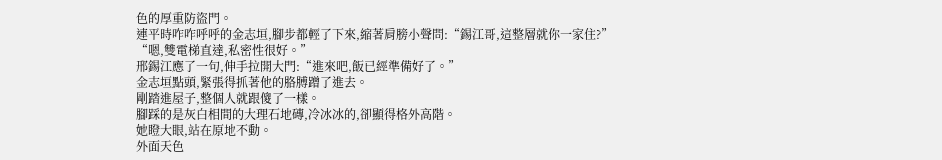色的厚重防盜門。
連平時咋咋呼呼的金志垣,腳步都輕了下來,縮著肩膀小聲問:“錫江哥,這整層就你一家住?”
“嗯,雙電梯直達,私密性很好。”
邢錫江應了一句,伸手拉開大門:“進來吧,飯已經準備好了。”
金志垣點頭,緊張得抓著他的胳膊蹭了進去。
剛踏進屋子,整個人就跟傻了一樣。
腳踩的是灰白相間的大理石地磚,冷冰冰的,卻顯得格外高階。
她瞪大眼,站在原地不動。
外面天色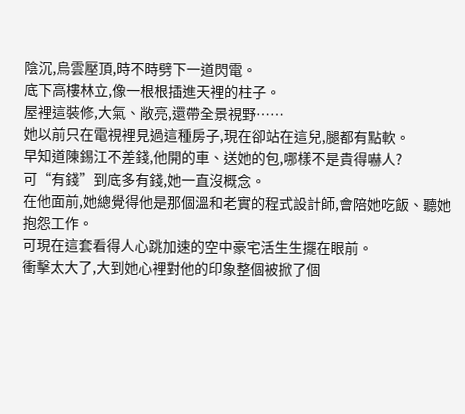陰沉,烏雲壓頂,時不時劈下一道閃電。
底下高樓林立,像一根根插進天裡的柱子。
屋裡這裝修,大氣、敞亮,還帶全景視野……
她以前只在電視裡見過這種房子,現在卻站在這兒,腿都有點軟。
早知道陳錫江不差錢,他開的車、送她的包,哪樣不是貴得嚇人?
可“有錢”到底多有錢,她一直沒概念。
在他面前,她總覺得他是那個溫和老實的程式設計師,會陪她吃飯、聽她抱怨工作。
可現在這套看得人心跳加速的空中豪宅活生生擺在眼前。
衝擊太大了,大到她心裡對他的印象整個被掀了個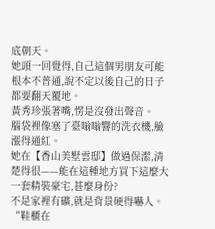底朝天。
她頭一回覺得,自己這個男朋友可能根本不普通,說不定以後自己的日子都要翻天覆地。
黃秀珍張著嘴,愣是沒發出聲音。
腦袋裡像塞了臺嗡嗡響的洗衣機,臉漲得通紅。
她在【香山美墅雲邸】做過保潔,清楚得很——能在這種地方買下這麼大一套精裝豪宅,甚麼身份?
不是家裡有礦,就是背景硬得嚇人。
“鞋櫃在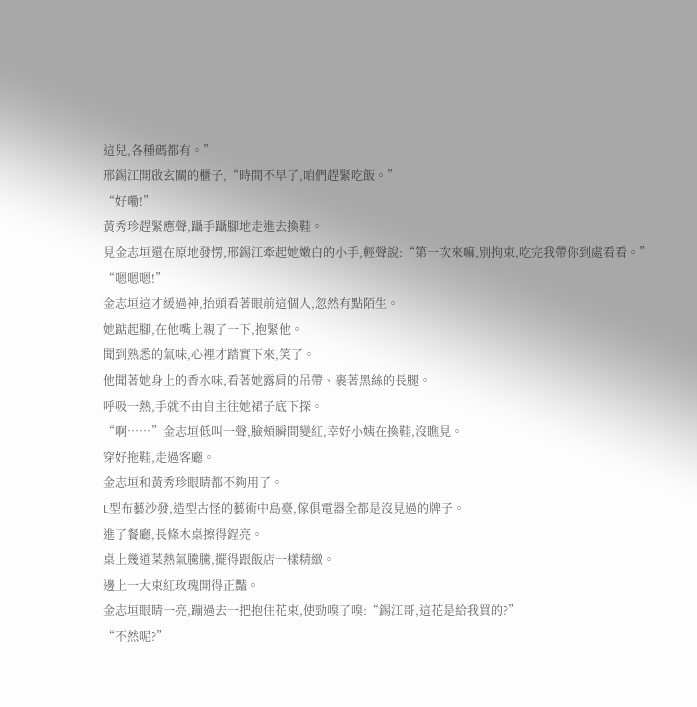這兒,各種碼都有。”
邢錫江開啟玄關的櫃子,“時間不早了,咱們趕緊吃飯。”
“好嘞!”
黃秀珍趕緊應聲,躡手躡腳地走進去換鞋。
見金志垣還在原地發愣,邢錫江牽起她嫩白的小手,輕聲說:“第一次來嘛,別拘束,吃完我帶你到處看看。”
“嗯嗯嗯!”
金志垣這才緩過神,抬頭看著眼前這個人,忽然有點陌生。
她踮起腳,在他嘴上親了一下,抱緊他。
聞到熟悉的氣味,心裡才踏實下來,笑了。
他聞著她身上的香水味,看著她露肩的吊帶、裹著黑絲的長腿。
呼吸一熱,手就不由自主往她裙子底下探。
“啊……”金志垣低叫一聲,臉頰瞬間變紅,幸好小姨在換鞋,沒瞧見。
穿好拖鞋,走過客廳。
金志垣和黃秀珍眼睛都不夠用了。
L型布藝沙發,造型古怪的藝術中島臺,傢俱電器全都是沒見過的牌子。
進了餐廳,長條木桌擦得鋥亮。
桌上幾道菜熱氣騰騰,擺得跟飯店一樣精緻。
邊上一大束紅玫瑰開得正豔。
金志垣眼睛一亮,蹦過去一把抱住花束,使勁嗅了嗅:“錫江哥,這花是給我買的?”
“不然呢?”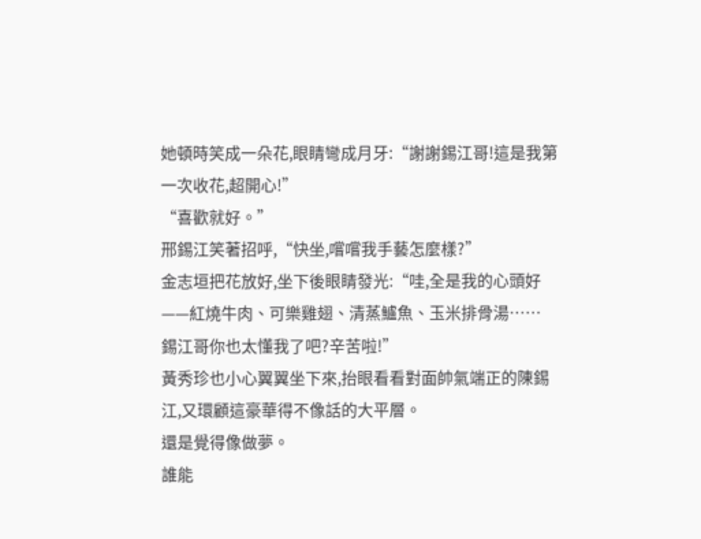她頓時笑成一朵花,眼睛彎成月牙:“謝謝錫江哥!這是我第一次收花,超開心!”
“喜歡就好。”
邢錫江笑著招呼,“快坐,嚐嚐我手藝怎麼樣?”
金志垣把花放好,坐下後眼睛發光:“哇,全是我的心頭好——紅燒牛肉、可樂雞翅、清蒸鱸魚、玉米排骨湯……
錫江哥你也太懂我了吧?辛苦啦!”
黃秀珍也小心翼翼坐下來,抬眼看看對面帥氣端正的陳錫江,又環顧這豪華得不像話的大平層。
還是覺得像做夢。
誰能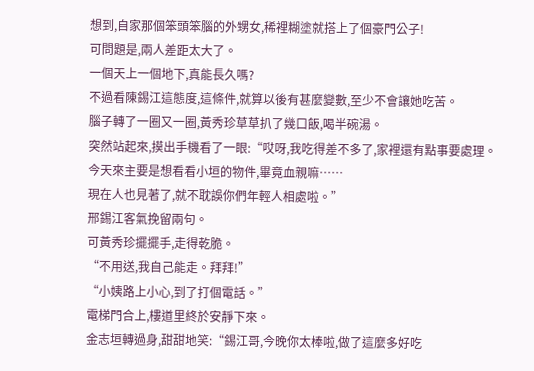想到,自家那個笨頭笨腦的外甥女,稀裡糊塗就搭上了個豪門公子!
可問題是,兩人差距太大了。
一個天上一個地下,真能長久嗎?
不過看陳錫江這態度,這條件,就算以後有甚麼變數,至少不會讓她吃苦。
腦子轉了一圈又一圈,黃秀珍草草扒了幾口飯,喝半碗湯。
突然站起來,摸出手機看了一眼:“哎呀,我吃得差不多了,家裡還有點事要處理。
今天來主要是想看看小垣的物件,畢竟血親嘛……
現在人也見著了,就不耽誤你們年輕人相處啦。”
邢錫江客氣挽留兩句。
可黃秀珍擺擺手,走得乾脆。
“不用送,我自己能走。拜拜!”
“小姨路上小心,到了打個電話。”
電梯門合上,樓道里終於安靜下來。
金志垣轉過身,甜甜地笑:“錫江哥,今晚你太棒啦,做了這麼多好吃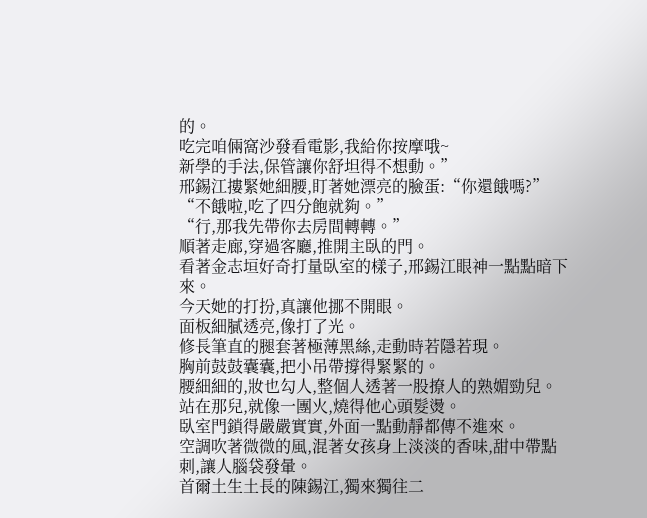的。
吃完咱倆窩沙發看電影,我給你按摩哦~
新學的手法,保管讓你舒坦得不想動。”
邢錫江摟緊她細腰,盯著她漂亮的臉蛋:“你還餓嗎?”
“不餓啦,吃了四分飽就夠。”
“行,那我先帶你去房間轉轉。”
順著走廊,穿過客廳,推開主臥的門。
看著金志垣好奇打量臥室的樣子,邢錫江眼神一點點暗下來。
今天她的打扮,真讓他挪不開眼。
面板細膩透亮,像打了光。
修長筆直的腿套著極薄黑絲,走動時若隱若現。
胸前鼓鼓囊囊,把小吊帶撐得緊緊的。
腰細細的,妝也勾人,整個人透著一股撩人的熟媚勁兒。
站在那兒,就像一團火,燒得他心頭髮燙。
臥室門鎖得嚴嚴實實,外面一點動靜都傳不進來。
空調吹著微微的風,混著女孩身上淡淡的香味,甜中帶點刺,讓人腦袋發暈。
首爾土生土長的陳錫江,獨來獨往二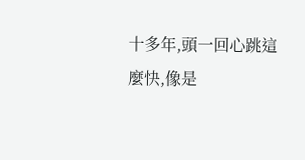十多年,頭一回心跳這麼快,像是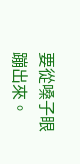要從嗓子眼蹦出來。